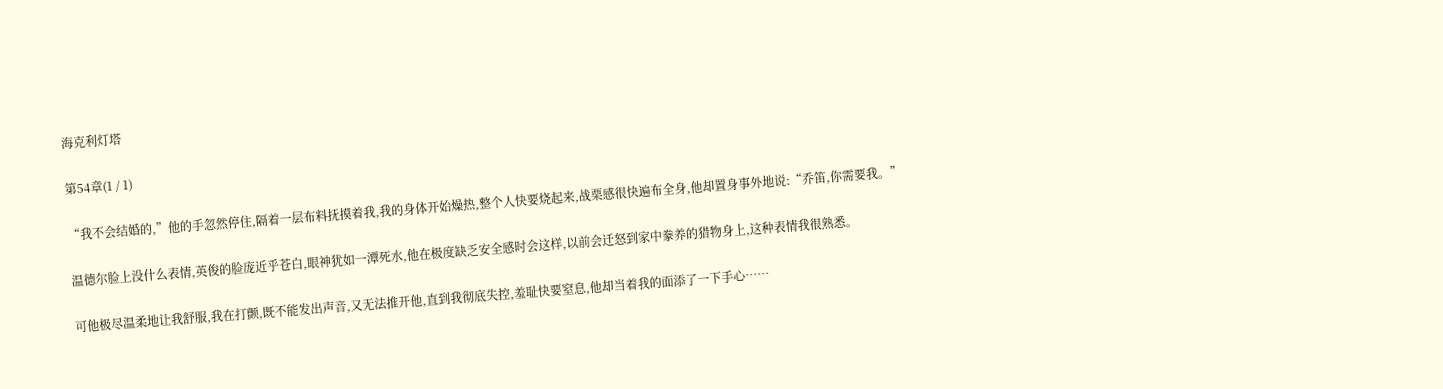海克利灯塔

第54章(1 / 1)

“我不会结婚的,”他的手忽然停住,隔着一层布料抚摸着我,我的身体开始燥热,整个人快要烧起来,战栗感很快遍布全身,他却置身事外地说:“乔笛,你需要我。”

温德尔脸上没什么表情,英俊的脸庞近乎苍白,眼神犹如一潭死水,他在极度缺乏安全感时会这样,以前会迁怒到家中豢养的猎物身上,这种表情我很熟悉。

可他极尽温柔地让我舒服,我在打颤,既不能发出声音,又无法推开他,直到我彻底失控,羞耻快要窒息,他却当着我的面添了一下手心……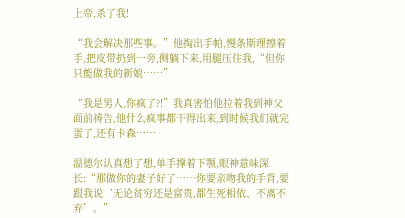上帝,杀了我!

“我会解决那些事。”他掏出手帕,慢条斯理擦着手,把皮带扔到一旁,侧躺下来,用腿压住我,“但你只能做我的新娘……”

“我是男人,你疯了?!”我真害怕他拉着我到神父面前祷告,他什么疯事都干得出来,到时候我们就完蛋了,还有卡森……

温德尔认真想了想,单手撑着下颚,眼神意味深长:“那做你的妻子好了……你要亲吻我的手背,要跟我说‘无论贫穷还是富贵,都生死相依、不离不弃’。”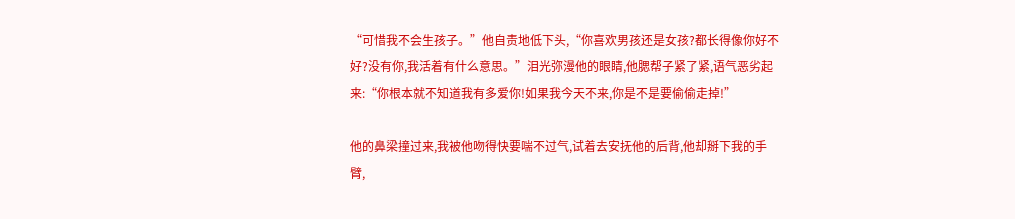“可惜我不会生孩子。”他自责地低下头,“你喜欢男孩还是女孩?都长得像你好不好?没有你,我活着有什么意思。”泪光弥漫他的眼睛,他腮帮子紧了紧,语气恶劣起来:“你根本就不知道我有多爱你!如果我今天不来,你是不是要偷偷走掉!”

他的鼻梁撞过来,我被他吻得快要喘不过气,试着去安抚他的后背,他却掰下我的手臂,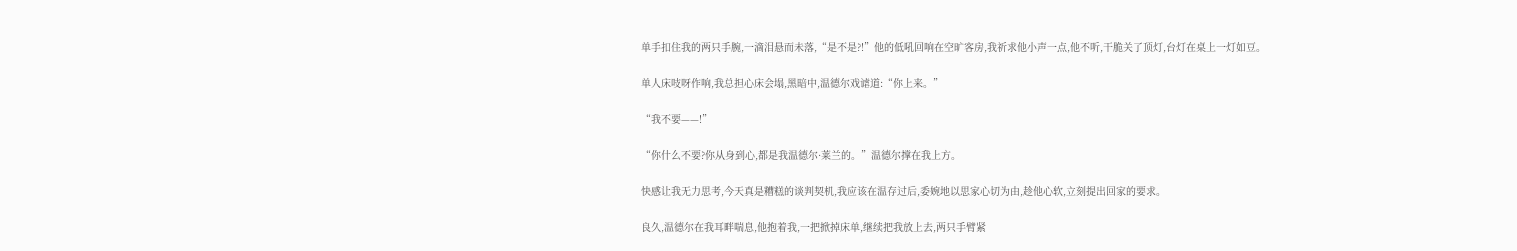单手扣住我的两只手腕,一滴泪悬而未落,“是不是?!”他的低吼回响在空旷客房,我祈求他小声一点,他不听,干脆关了顶灯,台灯在桌上一灯如豆。

单人床吱呀作响,我总担心床会塌,黑暗中,温德尔戏谑道:“你上来。”

“我不要——!”

“你什么不要?你从身到心,都是我温德尔·莱兰的。”温德尔撑在我上方。

快感让我无力思考,今天真是糟糕的谈判契机,我应该在温存过后,委婉地以思家心切为由,趁他心软,立刻提出回家的要求。

良久,温德尔在我耳畔喘息,他抱着我,一把掀掉床单,继续把我放上去,两只手臂紧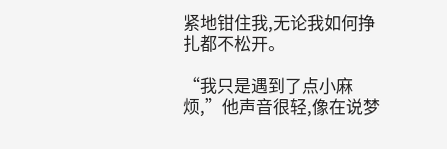紧地钳住我,无论我如何挣扎都不松开。

“我只是遇到了点小麻烦,”他声音很轻,像在说梦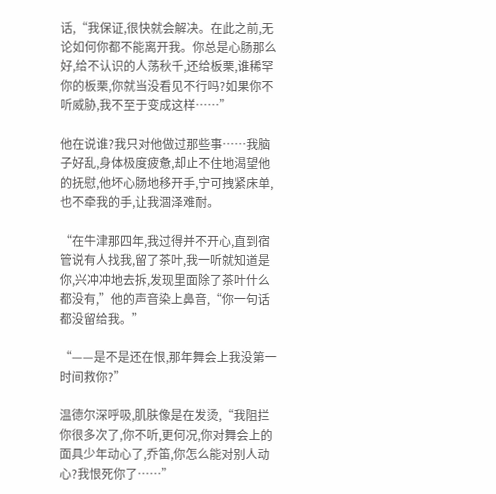话,“我保证,很快就会解决。在此之前,无论如何你都不能离开我。你总是心肠那么好,给不认识的人荡秋千,还给板栗,谁稀罕你的板栗,你就当没看见不行吗?如果你不听威胁,我不至于变成这样……”

他在说谁?我只对他做过那些事……我脑子好乱,身体极度疲惫,却止不住地渴望他的抚慰,他坏心肠地移开手,宁可拽紧床单,也不牵我的手,让我涸泽难耐。

“在牛津那四年,我过得并不开心,直到宿管说有人找我,留了茶叶,我一听就知道是你,兴冲冲地去拆,发现里面除了茶叶什么都没有,”他的声音染上鼻音,“你一句话都没留给我。”

“——是不是还在恨,那年舞会上我没第一时间救你?”

温德尔深呼吸,肌肤像是在发烫,“我阻拦你很多次了,你不听,更何况,你对舞会上的面具少年动心了,乔笛,你怎么能对别人动心?我恨死你了……”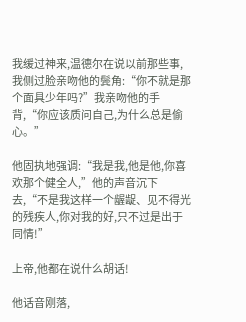我缓过神来,温德尔在说以前那些事,我侧过脸亲吻他的鬓角:“你不就是那个面具少年吗?”我亲吻他的手背,“你应该质问自己,为什么总是偷心。”

他固执地强调:“我是我,他是他,你喜欢那个健全人,”他的声音沉下去,“不是我这样一个龌龊、见不得光的残疾人,你对我的好,只不过是出于同情!”

上帝,他都在说什么胡话!

他话音刚落,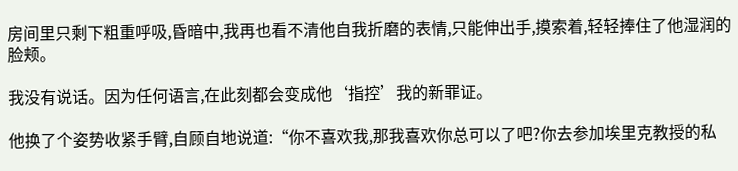房间里只剩下粗重呼吸,昏暗中,我再也看不清他自我折磨的表情,只能伸出手,摸索着,轻轻捧住了他湿润的脸颊。

我没有说话。因为任何语言,在此刻都会变成他‘指控’我的新罪证。

他换了个姿势收紧手臂,自顾自地说道:“你不喜欢我,那我喜欢你总可以了吧?你去参加埃里克教授的私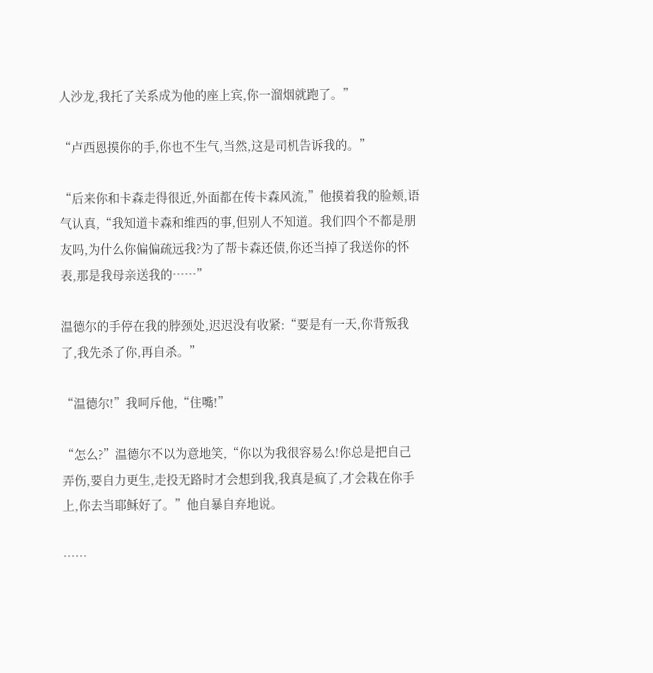人沙龙,我托了关系成为他的座上宾,你一溜烟就跑了。”

“卢西恩摸你的手,你也不生气,当然,这是司机告诉我的。”

“后来你和卡森走得很近,外面都在传卡森风流,”他摸着我的脸颊,语气认真,“我知道卡森和维西的事,但别人不知道。我们四个不都是朋友吗,为什么你偏偏疏远我?为了帮卡森还债,你还当掉了我送你的怀表,那是我母亲送我的……”

温德尔的手停在我的脖颈处,迟迟没有收紧:“要是有一天,你背叛我了,我先杀了你,再自杀。”

“温德尔!”我呵斥他,“住嘴!”

“怎么?”温德尔不以为意地笑,“你以为我很容易么!你总是把自己弄伤,要自力更生,走投无路时才会想到我,我真是疯了,才会栽在你手上,你去当耶稣好了。”他自暴自弃地说。

……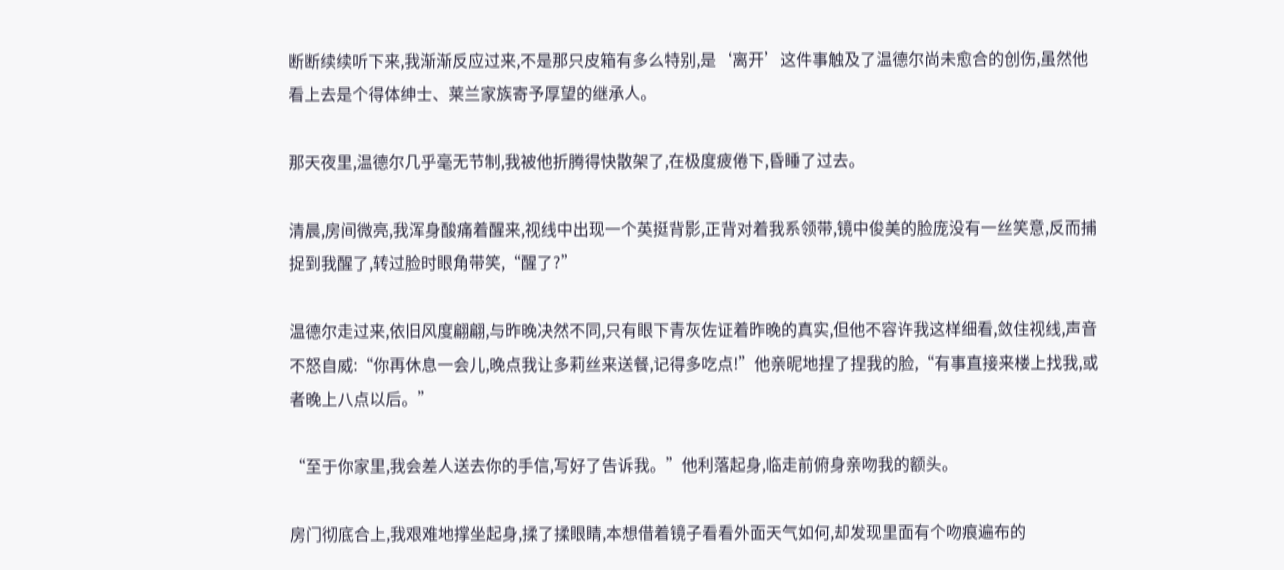断断续续听下来,我渐渐反应过来,不是那只皮箱有多么特别,是‘离开’这件事触及了温德尔尚未愈合的创伤,虽然他看上去是个得体绅士、莱兰家族寄予厚望的继承人。

那天夜里,温德尔几乎毫无节制,我被他折腾得快散架了,在极度疲倦下,昏睡了过去。

清晨,房间微亮,我浑身酸痛着醒来,视线中出现一个英挺背影,正背对着我系领带,镜中俊美的脸庞没有一丝笑意,反而捕捉到我醒了,转过脸时眼角带笑,“醒了?”

温德尔走过来,依旧风度翩翩,与昨晚决然不同,只有眼下青灰佐证着昨晚的真实,但他不容许我这样细看,敛住视线,声音不怒自威:“你再休息一会儿,晚点我让多莉丝来送餐,记得多吃点!”他亲昵地捏了捏我的脸,“有事直接来楼上找我,或者晚上八点以后。”

“至于你家里,我会差人送去你的手信,写好了告诉我。”他利落起身,临走前俯身亲吻我的额头。

房门彻底合上,我艰难地撑坐起身,揉了揉眼睛,本想借着镜子看看外面天气如何,却发现里面有个吻痕遍布的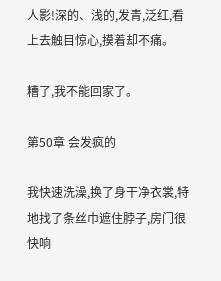人影!深的、浅的,发青,泛红,看上去触目惊心,摸着却不痛。

糟了,我不能回家了。

第50章 会发疯的

我快速洗澡,换了身干净衣裳,特地找了条丝巾遮住脖子,房门很快响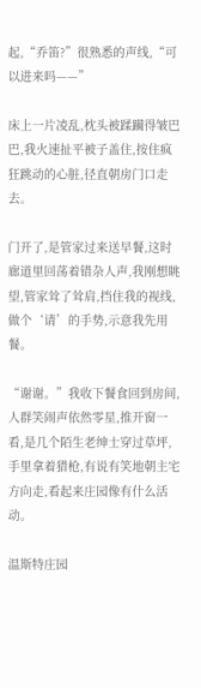起,“乔笛?”很熟悉的声线,“可以进来吗——”

床上一片凌乱,枕头被蹂躏得皱巴巴,我火速扯平被子盖住,按住疯狂跳动的心脏,径直朝房门口走去。

门开了,是管家过来送早餐,这时廊道里回荡着错杂人声,我刚想眺望,管家耸了耸肩,挡住我的视线,做个‘请’的手势,示意我先用餐。

“谢谢。”我收下餐食回到房间,人群笑闹声依然零星,推开窗一看,是几个陌生老绅士穿过草坪,手里拿着猎枪,有说有笑地朝主宅方向走,看起来庄园像有什么活动。

温斯特庄园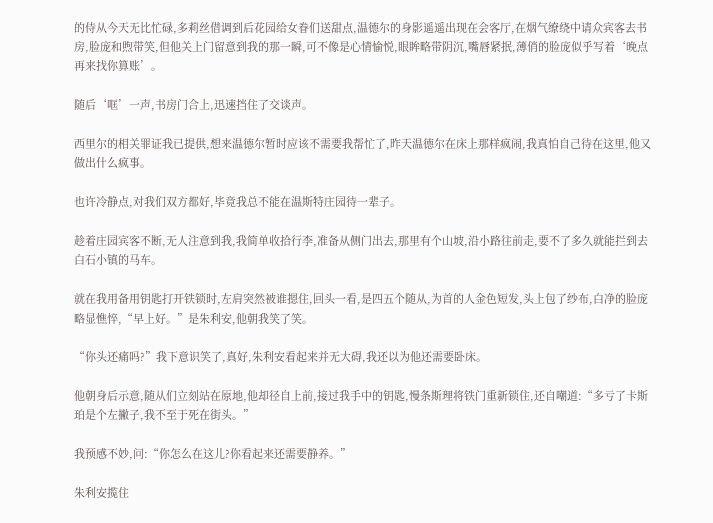的侍从今天无比忙碌,多莉丝借调到后花园给女眷们送甜点,温德尔的身影遥遥出现在会客厅,在烟气缭绕中请众宾客去书房,脸庞和煦带笑,但他关上门留意到我的那一瞬,可不像是心情愉悦,眼眸略带阴沉,嘴唇紧抿,薄俏的脸庞似乎写着‘晚点再来找你算账’。

随后‘哐’一声,书房门合上,迅速挡住了交谈声。

西里尔的相关罪证我已提供,想来温德尔暂时应该不需要我帮忙了,昨天温德尔在床上那样疯闹,我真怕自己待在这里,他又做出什么疯事。

也许冷静点,对我们双方都好,毕竟我总不能在温斯特庄园待一辈子。

趁着庄园宾客不断,无人注意到我,我简单收拾行李,准备从侧门出去,那里有个山坡,沿小路往前走,要不了多久就能拦到去白石小镇的马车。

就在我用备用钥匙打开铁锁时,左肩突然被谁摁住,回头一看,是四五个随从,为首的人金色短发,头上包了纱布,白净的脸庞略显憔悴,“早上好。”是朱利安,他朝我笑了笑。

“你头还痛吗?”我下意识笑了,真好,朱利安看起来并无大碍,我还以为他还需要卧床。

他朝身后示意,随从们立刻站在原地,他却径自上前,接过我手中的钥匙,慢条斯理将铁门重新锁住,还自嘲道:“多亏了卡斯珀是个左撇子,我不至于死在街头。”

我预感不妙,问:“你怎么在这儿?你看起来还需要静养。”

朱利安揽住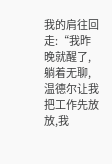我的肩往回走:“我昨晚就醒了,躺着无聊,温德尔让我把工作先放放,我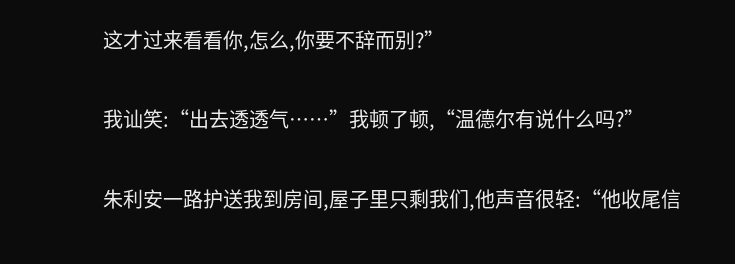这才过来看看你,怎么,你要不辞而别?”

我讪笑:“出去透透气……”我顿了顿,“温德尔有说什么吗?”

朱利安一路护送我到房间,屋子里只剩我们,他声音很轻:“他收尾信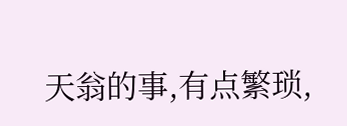天翁的事,有点繁琐,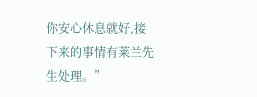你安心休息就好,接下来的事情有莱兰先生处理。”